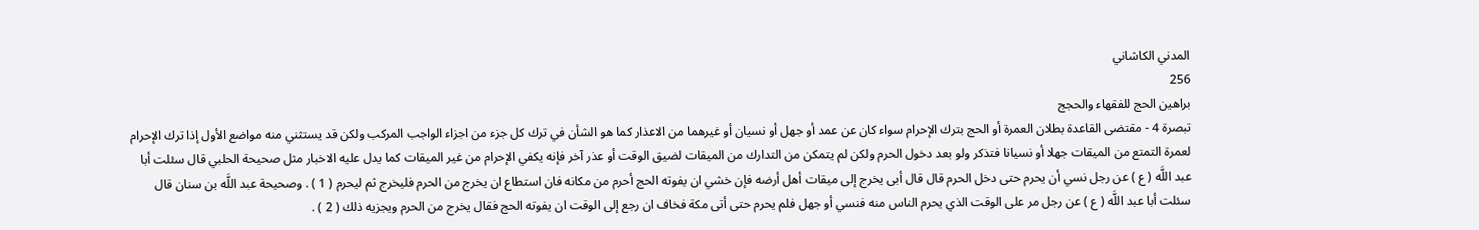المدني الكاشاني
256
براهين الحج للفقهاء والحجج
تبصرة 4 - مقتضى القاعدة بطلان العمرة أو الحج بترك الإحرام سواء كان عن عمد أو جهل أو نسيان أو غيرهما من الاعذار كما هو الشأن في ترك كل جزء من اجزاء الواجب المركب ولكن قد يستثني منه مواضع الأول إذا ترك الإحرام لعمرة التمتع من الميقات جهلا أو نسيانا فتذكر ولو بعد دخول الحرم ولكن لم يتمكن من التدارك من الميقات لضيق الوقت أو عذر آخر فإنه يكفي الإحرام من غير الميقات كما يدل عليه الاخبار مثل صحيحة الحلبي قال سئلت أبا عبد اللَّه ( ع ) عن رجل نسي أن يحرم حتى دخل الحرم قال قال أبى يخرج إلى ميقات أهل أرضه فإن خشي ان يفوته الحج أحرم من مكانه فان استطاع ان يخرج من الحرم فليخرج ثم ليحرم ( 1 ) . وصحيحة عبد اللَّه بن سنان قال سئلت أبا عبد اللَّه ( ع ) عن رجل مر على الوقت الذي يحرم الناس منه فنسي أو جهل فلم يحرم حتى أتى مكة فخاف ان رجع إلى الوقت ان يفوته الحج فقال يخرج من الحرم ويجزيه ذلك ( 2 ) .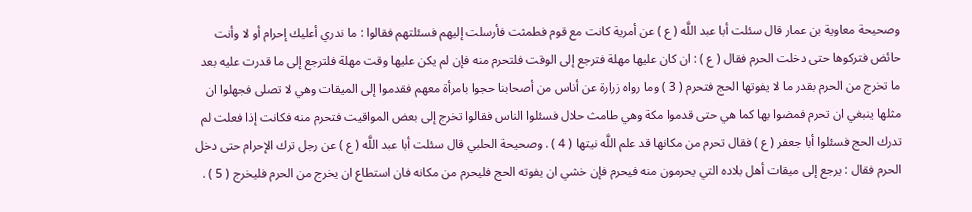وصحيحة معاوية بن عمار قال سئلت أبا عبد اللَّه ( ع ) عن أمرية كانت مع قوم فطمثت فأرسلت إليهم فسئلتهم فقالوا : ما ندري أعليك إحرام أو لا وأنت حائض فتركوها حتى دخلت الحرم فقال ( ع ) : ان كان عليها مهلة فترجع إلى الوقت فلتحرم منه فإن لم يكن عليها وقت مهلة فلترجع إلى ما قدرت عليه بعد ما تخرج من الحرم بقدر ما لا يفوتها الحج فتحرم ( 3 ) وما رواه زرارة عن أناس من أصحابنا حجوا بامرأة معهم فقدموا إلى الميقات وهي لا تصلى فجهلوا ان مثلها ينبغي ان تحرم فمضوا بها كما هي حتى قدموا مكة وهي طامث حلال فسئلوا الناس فقالوا تخرج إلى بعض المواقيت فتحرم منه فكانت إذا فعلت لم تدرك الحج فسئلوا أبا جعفر ( ع ) فقال تحرم من مكانها قد علم اللَّه نيتها ( 4 ) . وصحيحة الحلبي قال سئلت أبا عبد اللَّه ( ع ) عن رجل ترك الإحرام حتى دخل الحرم فقال : يرجع إلى ميقات أهل بلاده التي يحرمون منه فيحرم فإن خشي ان يفوته الحج فليحرم من مكانه فان استطاع ان يخرج من الحرم فليخرج ( 5 ) .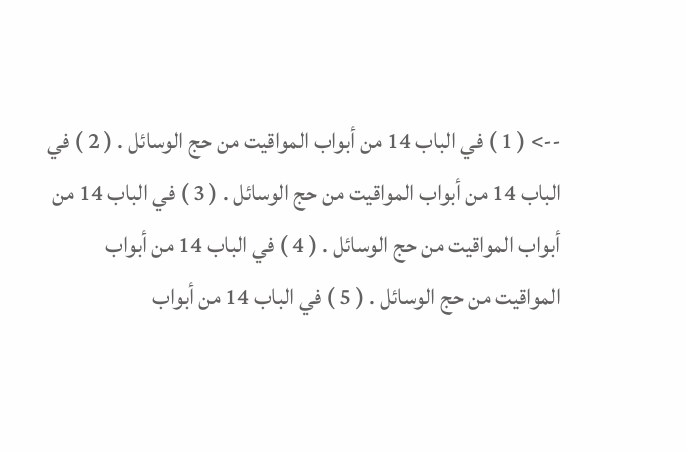--> ( 1 ) في الباب 14 من أبواب المواقيت من حج الوسائل . ( 2 ) في الباب 14 من أبواب المواقيت من حج الوسائل . ( 3 ) في الباب 14 من أبواب المواقيت من حج الوسائل . ( 4 ) في الباب 14 من أبواب المواقيت من حج الوسائل . ( 5 ) في الباب 14 من أبواب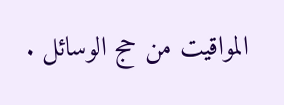المواقيت من حج الوسائل .